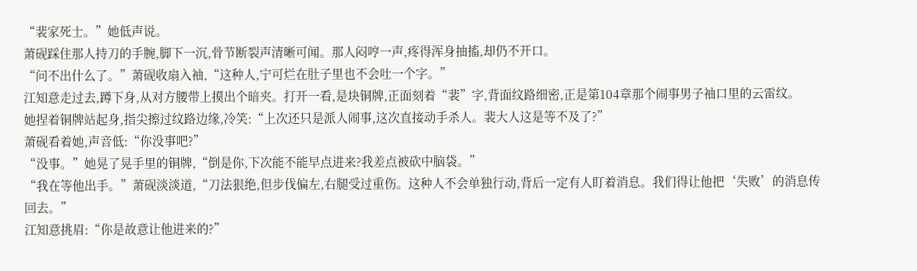“裴家死士。”她低声说。
萧砚踩住那人持刀的手腕,脚下一沉,骨节断裂声清晰可闻。那人闷哼一声,疼得浑身抽搐,却仍不开口。
“问不出什么了。”萧砚收扇入袖,“这种人,宁可烂在肚子里也不会吐一个字。”
江知意走过去,蹲下身,从对方腰带上摸出个暗夹。打开一看,是块铜牌,正面刻着“裴”字,背面纹路细密,正是第104章那个闹事男子袖口里的云雷纹。
她捏着铜牌站起身,指尖擦过纹路边缘,冷笑:“上次还只是派人闹事,这次直接动手杀人。裴大人这是等不及了?”
萧砚看着她,声音低:“你没事吧?”
“没事。”她晃了晃手里的铜牌,“倒是你,下次能不能早点进来?我差点被砍中脑袋。”
“我在等他出手。”萧砚淡淡道,“刀法狠绝,但步伐偏左,右腿受过重伤。这种人不会单独行动,背后一定有人盯着消息。我们得让他把‘失败’的消息传回去。”
江知意挑眉:“你是故意让他进来的?”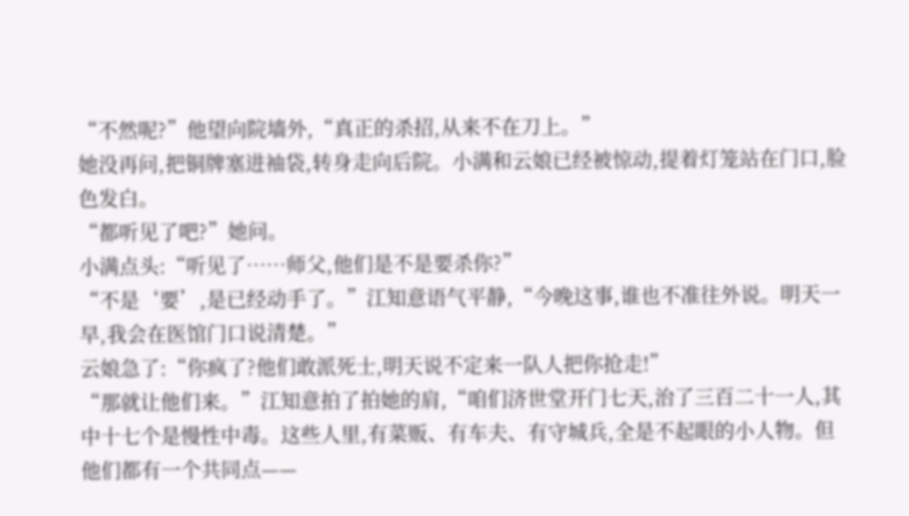“不然呢?”他望向院墙外,“真正的杀招,从来不在刀上。”
她没再问,把铜牌塞进袖袋,转身走向后院。小满和云娘已经被惊动,提着灯笼站在门口,脸色发白。
“都听见了吧?”她问。
小满点头:“听见了……师父,他们是不是要杀你?”
“不是‘要’,是已经动手了。”江知意语气平静,“今晚这事,谁也不准往外说。明天一早,我会在医馆门口说清楚。”
云娘急了:“你疯了?他们敢派死士,明天说不定来一队人把你抢走!”
“那就让他们来。”江知意拍了拍她的肩,“咱们济世堂开门七天,治了三百二十一人,其中十七个是慢性中毒。这些人里,有菜贩、有车夫、有守城兵,全是不起眼的小人物。但他们都有一个共同点——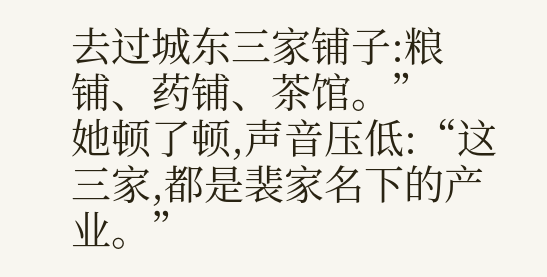去过城东三家铺子:粮铺、药铺、茶馆。”
她顿了顿,声音压低:“这三家,都是裴家名下的产业。”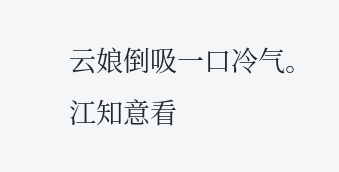云娘倒吸一口冷气。
江知意看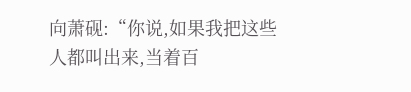向萧砚:“你说,如果我把这些人都叫出来,当着百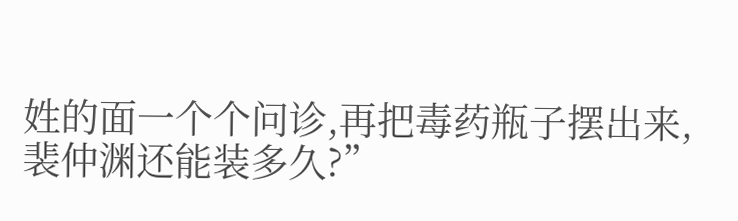姓的面一个个问诊,再把毒药瓶子摆出来,裴仲渊还能装多久?”